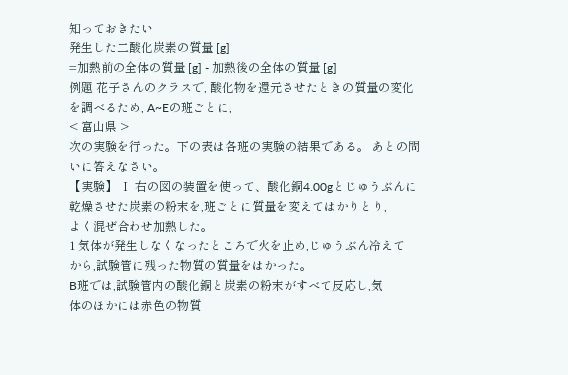知っておきたい
発生した二酸化炭素の質量 [g]
=加熱前の全体の質量 [g] - 加熱後の全体の質量 [g]
例題 花子さんのクラスで, 酸化物を還元させたときの質量の変化を調べるため, A~Eの班ごとに,
< 富山県 >
次の実験を行った。下の表は各班の実験の結果である。 あとの問いに答えなさい。
【実験】 Ⅰ 右の図の装置を使って、酸化銅4.00gとじゅうぶんに
乾燥させた炭素の粉末を,班ごとに質量を変えてはかりとり,
よく混ぜ合わせ加熱した。
1 気体が発生しなくなったところで火を止め,じゅうぶん冷えて
から,試験管に残った物質の質量をはかった。
B班では,試験管内の酸化銅と炭素の粉末がすべて反応し,気
体のほかには赤色の物質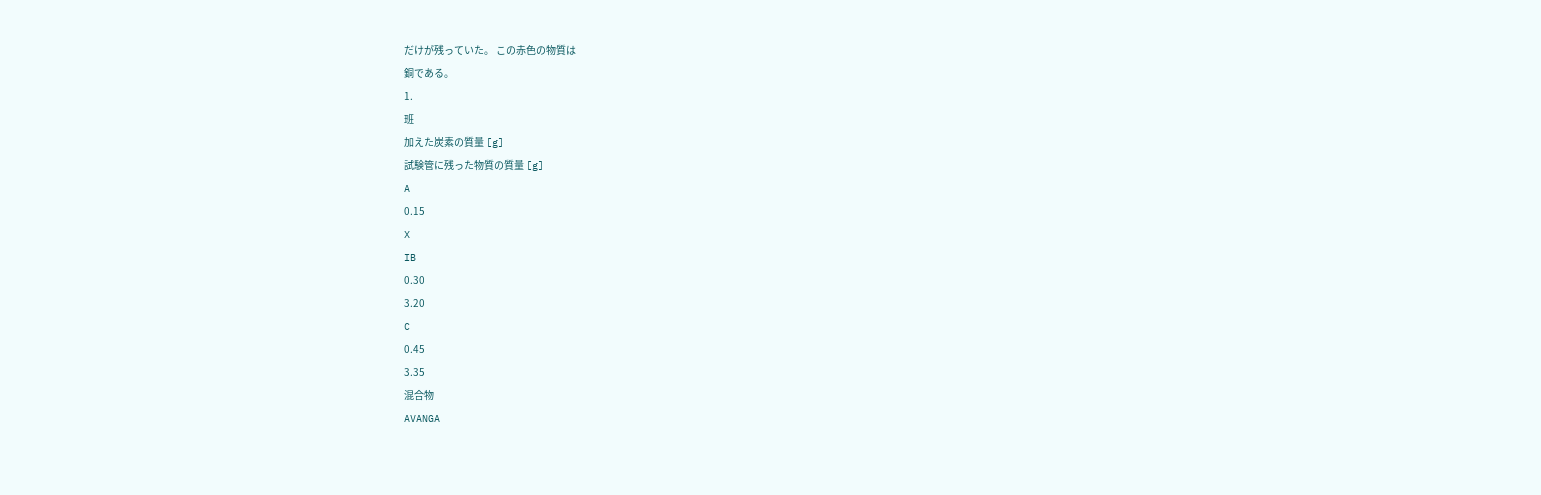だけが残っていた。 この赤色の物質は
銅である。
1.
班
加えた炭素の質量 [g]
試験管に残った物質の質量 [g]
A
0.15
X
IB
0.30
3.20
C
0.45
3.35
混合物
AVANGA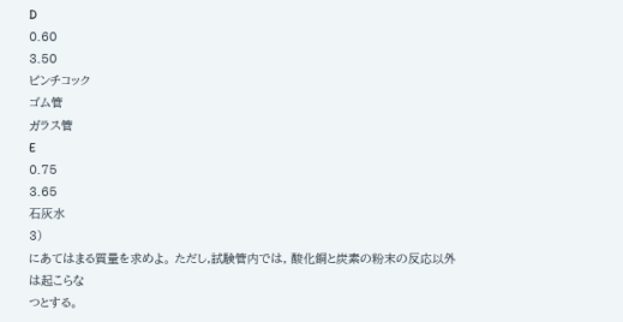D
0.60
3.50
ピンチコック
ゴム管
ガラス管
E
0.75
3.65
石灰水
3)
にあてはまる質量を求めよ。 ただし,試験管内では, 酸化銅と炭素の粉末の反応以外は起こらな
つとする。